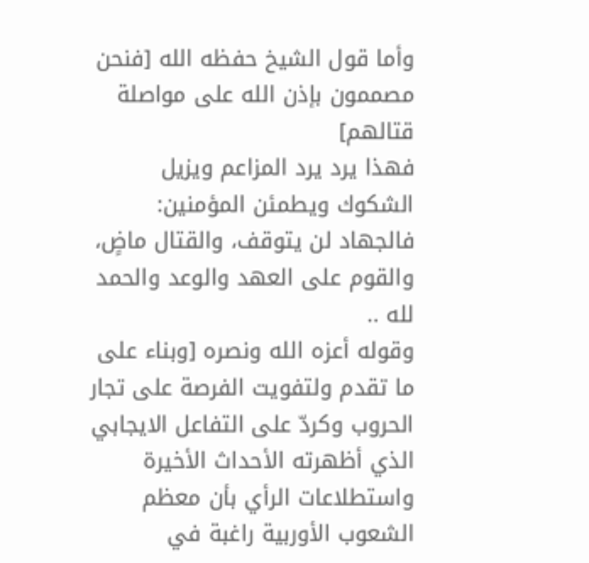وأما قول الشيخ حفظه الله [فنحن مصممون بإذن الله على مواصلة قتالهم]
فهذا يرد يرد المزاعم ويزيل الشكوك ويطمئن المؤمنين: فالجهاد لن يتوقف، والقتال ماضٍ، والقوم على العهد والوعد والحمد لله ..
وقوله أعزه الله ونصره [وبناء على ما تقدم ولتفويت الفرصة على تجار الحروب وكردّ على التفاعل الايجابي الذي أظهرته الأحداث الأخيرة واستطلاعات الرأي بأن معظم الشعوب الأوربية راغبة في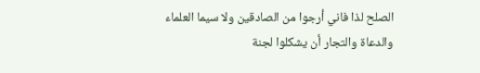الصلح لذا فاني أرجوا من الصادقين ولا سيما العلماء والدعاة والتجار أن يشكلوا لجنة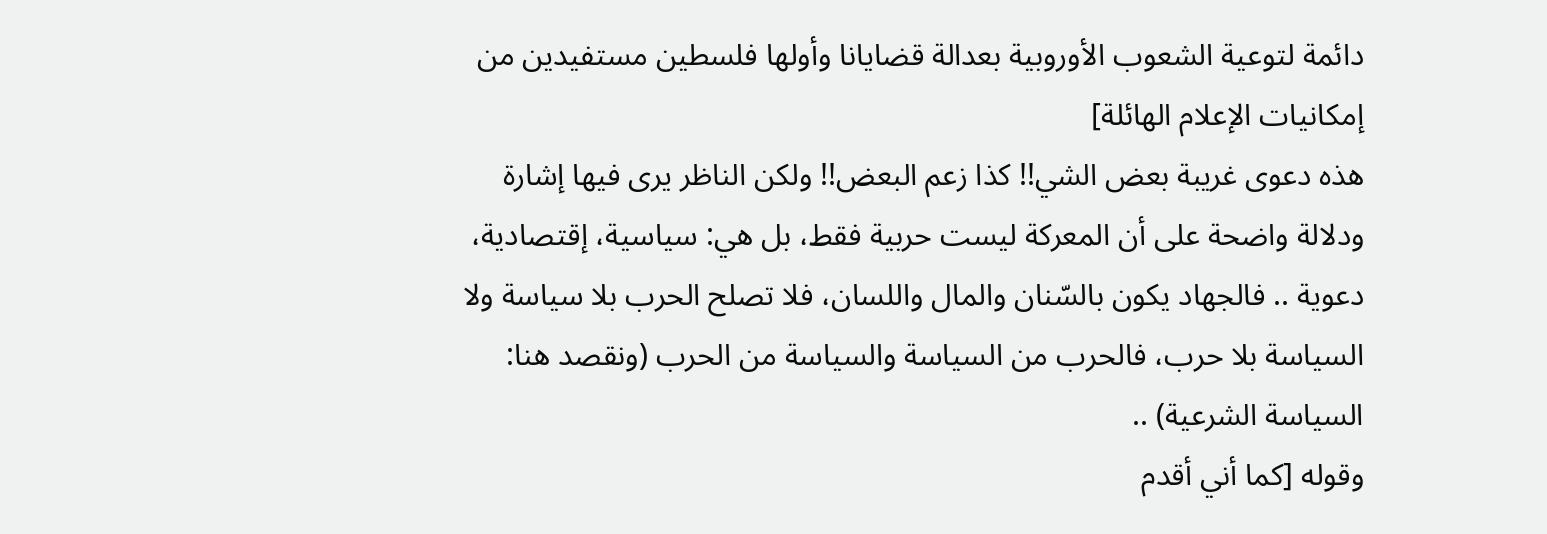دائمة لتوعية الشعوب الأوروبية بعدالة قضايانا وأولها فلسطين مستفيدين من إمكانيات الإعلام الهائلة]
هذه دعوى غريبة بعض الشي!! كذا زعم البعض!! ولكن الناظر يرى فيها إشارة ودلالة واضحة على أن المعركة ليست حربية فقط، بل هي: سياسية، إقتصادية، دعوية .. فالجهاد يكون بالسّنان والمال واللسان، فلا تصلح الحرب بلا سياسة ولا السياسة بلا حرب، فالحرب من السياسة والسياسة من الحرب (ونقصد هنا: السياسة الشرعية) ..
وقوله [كما أني أقدم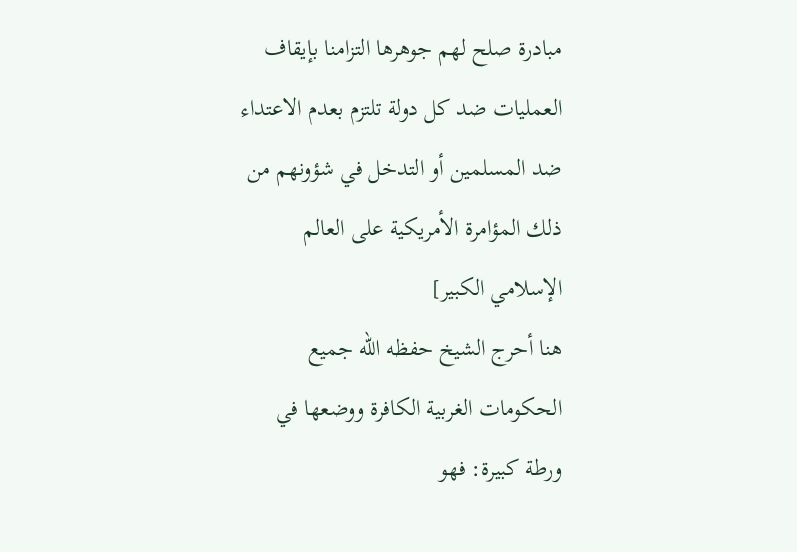مبادرة صلح لهم جوهرها التزامنا بإيقاف العمليات ضد كل دولة تلتزم بعدم الاعتداء ضد المسلمين أو التدخل في شؤونهم من ذلك المؤامرة الأمريكية على العالم الإسلامي الكبير]
هنا أحرج الشيخ حفظه الله جميع الحكومات الغربية الكافرة ووضعها في ورطة كبيرة: فهو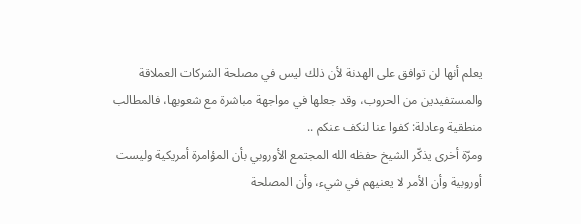يعلم أنها لن توافق على الهدنة لأن ذلك ليس في مصلحة الشركات العملاقة والمستفيدين من الحروب، وقد جعلها في مواجهة مباشرة مع شعوبها، فالمطالب منطقية وعادلة: كفوا عنا لنكف عنكم ..
ومرّة أخرى يذكّر الشيخ حفظه الله المجتمع الأوروبي بأن المؤامرة أمريكية وليست أوروبية وأن الأمر لا يعنيهم في شيء، وأن المصلحة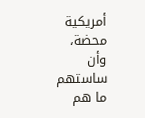أمريكية محضة، وأن ساستهم ما هم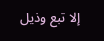إلا تبع وذيل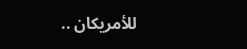للأمريكان ..